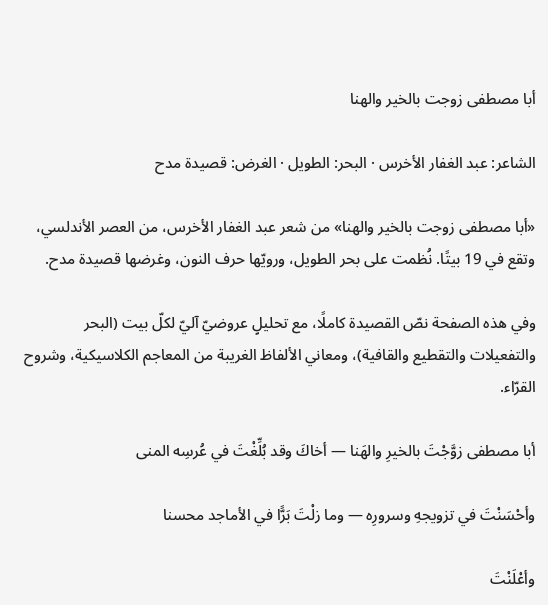أبا مصطفى زوجت بالخير والهنا

الشاعر: عبد الغفار الأخرس · البحر: الطويل · الغرض: قصيدة مدح

«أبا مصطفى زوجت بالخير والهنا» من شعر عبد الغفار الأخرس، من العصر الأندلسي، وتقع في 19 بيتًا. نُظمت على بحر الطويل، ورويّها حرف النون، وغرضها قصيدة مدح.

وفي هذه الصفحة نصّ القصيدة كاملًا، مع تحليلٍ عروضيّ آليّ لكلّ بيت (البحر والتفعيلات والتقطيع والقافية)، ومعاني الألفاظ الغريبة من المعاجم الكلاسيكية، وشروح القرّاء.

أبا مصطفى زوَّجْتَ بالخيرِ والهَنا — أخاكَ وقد بُلِّغْتَ في عُرسِه المنى

وأحْسَنْتَ في تزويجهِ وسرورِه — وما زلْتَ بَرًّا في الأماجد محسنا

وأعْلَنْتَ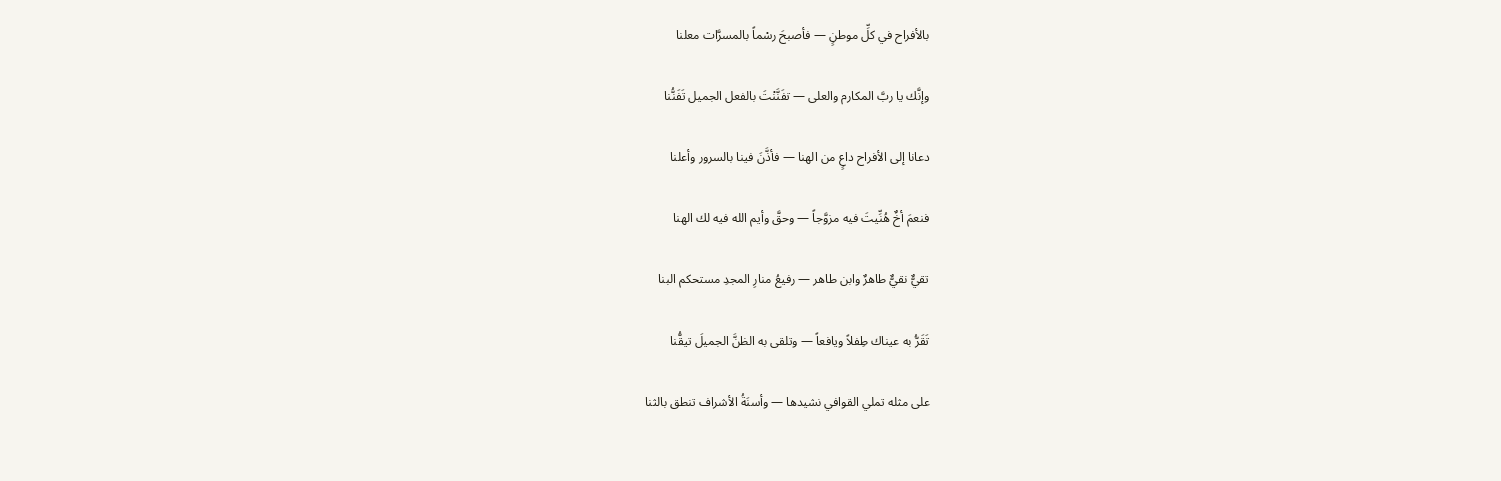بالأفراح في كلِّ موطنٍ — فأصبحَ رسْماً بالمسرَّات معلنا

وإنَّك يا ربَّ المكارم والعلى — تفَنَّنْتَ بالفعل الجميل تَفَنُّنا

دعانا إلى الأفراح داعٍ من الهنا — فأذَّنَ فينا بالسرور وأعلنا

فنعمَ أخٌ هُنِّيتَ فيه مزوَّجاً — وحقَّ وأيم الله فيه لك الهنا

تقيٌّ نقيٌّ طاهرٌ وابن طاهر — رفيعُ منارِ المجدِ مستحكم البنا

تَقَرُّ به عيناك طِفلاً ويافعاً — وتلقى به الظنَّ الجميلَ تيقُّنا

على مثله تملي القوافي نشيدها — وأسنَةُ الأشراف تنطق بالثنا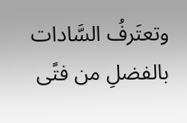وتعتَرفُ السَّادات بالفضلِ من فتًى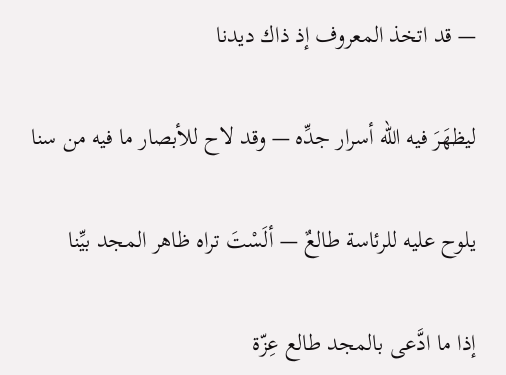— قد اتخذ المعروف إذ ذاك ديدنا

ليظهَرَ فيه الله أسرار جدِّه — وقد لاح للأبصار ما فيه من سنا

يلوح عليه للرئاسة طالعٌ — ألَسْتَ تراه ظاهر المجد بيِّنا

إذا ما ادَّعى بالمجد طالع عِزّة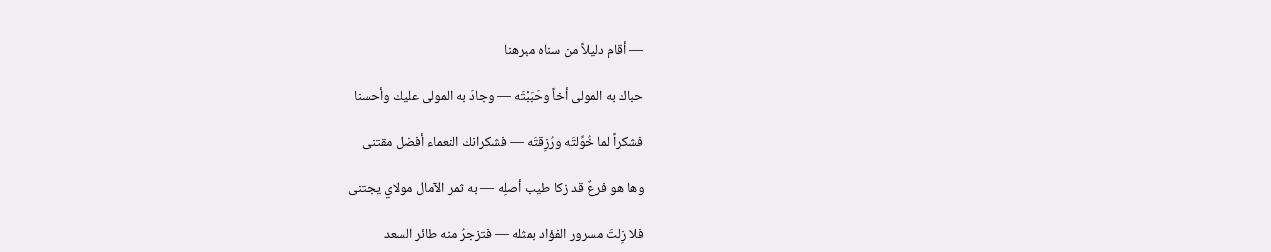— أقام دليلاً من سناه مبرهنا

حباك به المولى أخاً وحَبَبْتَه — وجادَ به المولى عليك وأحسنا

فشكراً لما خُوِّلتَه ورُزِقتَه — فشكرانك النعماء أفضل مقتنى

وها هو فرعٌ قد زكا طيب أصلِه — به ثمر الآمال مولاي يجتنى

فلا زِلتَ مسرور الفؤاد بمثله — فتزجرُ منه طائر السعد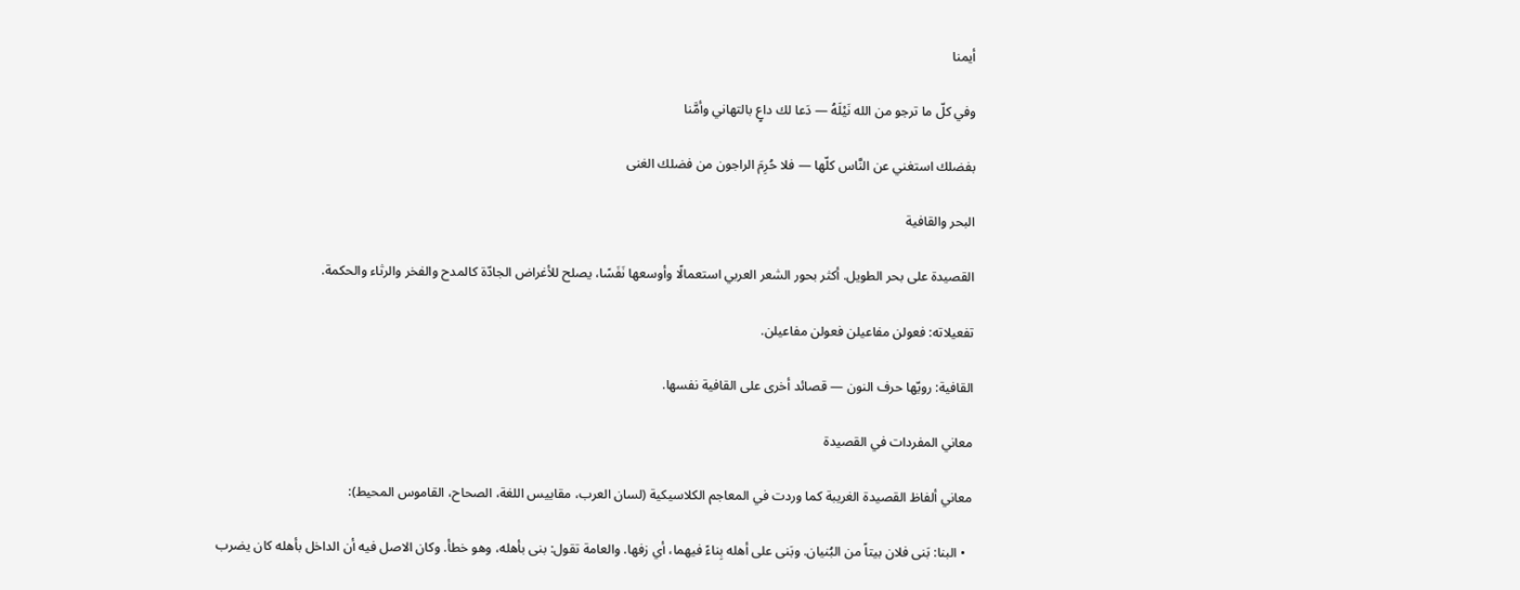أيمنا

وفي كلّ ما ترجو من الله نَيْلَهُ — دَعا لك داعٍ بالتهاني وأمَّنا

بفضلك استغني عن النَّاس كلّها — فلا حُرِمَ الراجون من فضلك الغنى

البحر والقافية

القصيدة على بحر الطويل. أكثر بحور الشعر العربي استعمالًا وأوسعها نَفَسًا، يصلح للأغراض الجادّة كالمدح والفخر والرثاء والحكمة.

تفعيلاته: فعولن مفاعيلن فعولن مفاعيلن.

القافية: رويّها حرف النون — قصائد أخرى على القافية نفسها.

معاني المفردات في القصيدة

معاني ألفاظ القصيدة الغريبة كما وردت في المعاجم الكلاسيكية (لسان العرب، مقاييس اللغة، الصحاح، القاموس المحيط):

  • البنا: بَنى فلان بيتاً من البُنيان. وبَنى على أهله بِناءً فيهما، أي زفها. والعامة تقول: بنى بأهله، وهو خطأ. وكان الاصل فيه أن الداخل بأهله كان يضرب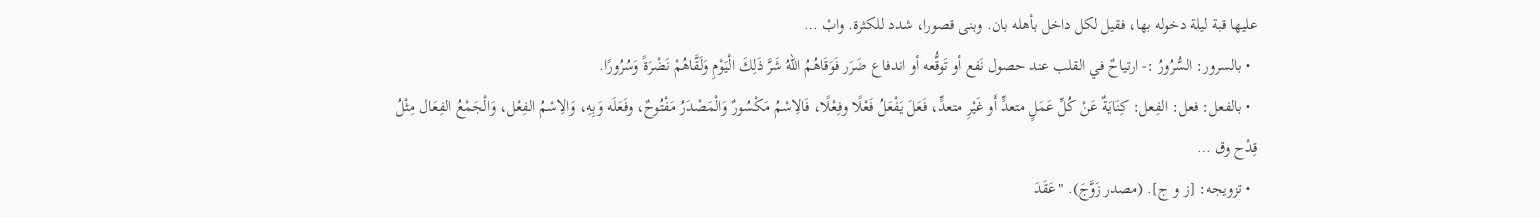عليها قبة ليلة دخوله بها، فقيل لكل داخل بأهله بان. وبنى قصورا، شدد للكثرة. وابْ …
  • بالسرور: السُّرُورُ :- ارتياحٌ في القلب عند حصول نَفع أو تَوقُّعه أو اندفاع ضَرَر فَوَقَاهُمُ اللهُ شَرَّ ذَلِكَ الْيَوْمِ وَلَقَّاهُمْ نَضْرَةً وَسُرُورًا.
  • بالفعل: فعل: الفِعل: كِنَايَةٌ عَنْ كُلِّ عَمَلٍ متعدٍّ أَو غَيْرِ متعدٍّ، فَعَلَ يَفْعَلُ فَعْلًا وفِعْلًا، فَالِاسْمُ مَكْسُورٌ وَالْمَصْدَرُ مَفْتُوحٌ، وفَعَلَه وَبِهِ، وَالِاسْمُ الفِعْل، وَالْجَمْعُ الفِعَال مِثْلُ قِدْح وق …
  • تزويجه: [ز و ج]. (مصدر زَوَّجَ). "عَقَدَ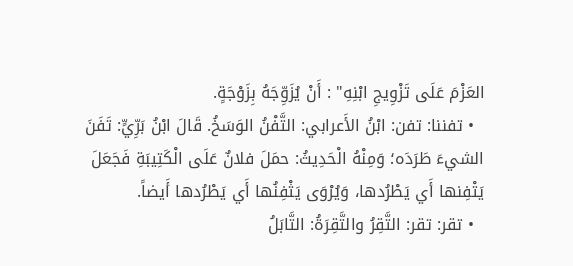العَزْمَ عَلَى تَزْوِيجِ ابْنِهِ" : أَنْ يُزَوِّجَهُ بِزَوْجَةٍ.
  • تفننا: تفن: ابْنُ الأَعرابي: التَّفْنُ الوَسَخُ. قَالَ ابْنُ بَرِّيٍّ: تَفَنَ الشيءَ طَرَدَه؛ وَمِنْهُ الْحَدِيثُ: حمَلَ فلانٌ عَلَى الْكَتِيبَةِ فَجَعَلَ يَتْفِنها أَي يَطْرُدها، وَيُرْوَى يَثْفِنُها أَي يَطْرُدها أَيضاً.
  • تقر: تقر: التَّقِرُ والتَّقِرَةُ: التَّابَلُ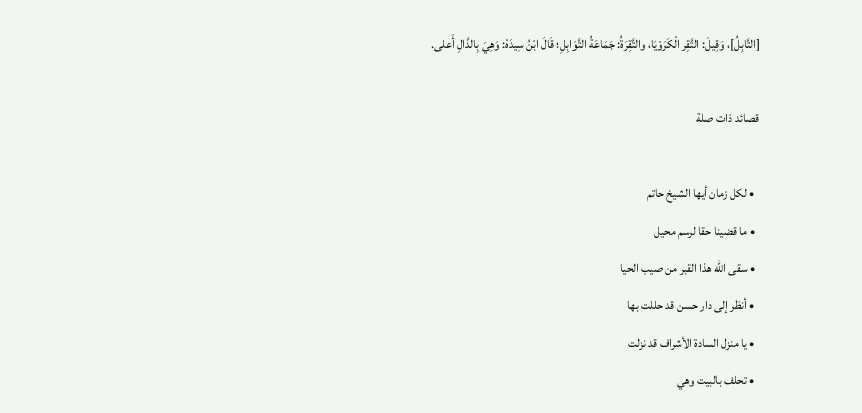[التَّابِلُ]، وَقِيلَ: التَّقِر الْكَرَوْيَا، والتَّقِرَةُ: جَمَاعَةُ التَّوَابِلِ؛ قَالَ ابْنُ سِيدَهْ: وَهِيَ بِالدَّالِ أَعلى.

قصائد ذات صلة

  • لكل زمان أيها الشيخ حاتم
  • ما قضينا حقا لرسم محيل
  • سقى الله هذا القبر من صيب الحيا
  • أنظر إلى دار حسن قد حللت بها
  • يا منزل السادة الأشراف قد نزلت
  • تحلف بالبيت وهي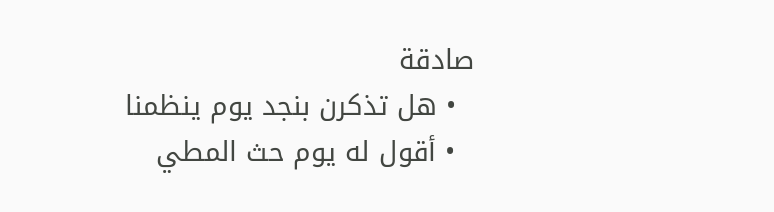صادقة
  • هل تذكرن بنجد يوم ينظمنا
  • أقول له يوم حث المطي